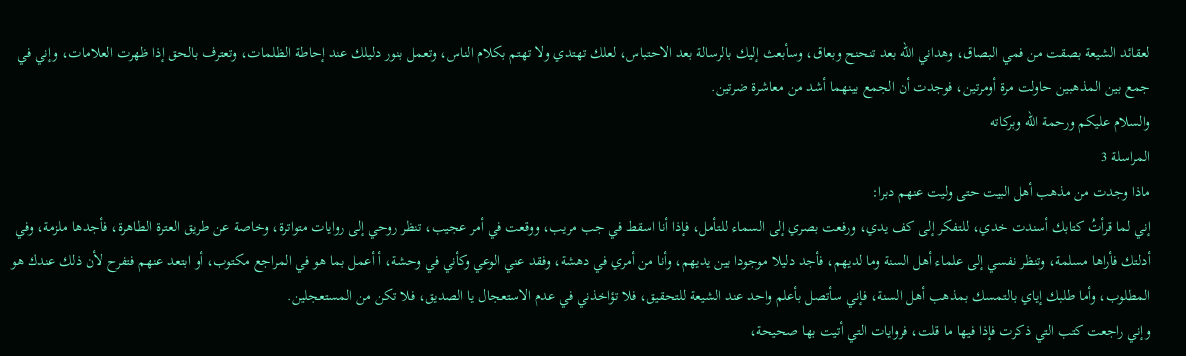لعقائد الشيعة بصقت من فمي البصاق، وهداني الله بعد تنحنح وبعاق، وسأبعث إليك بالرسالة بعد الاحتباس، لعلك تهتدي ولا تهتم بكلام الناس، وتعمل بنور دليلك عند إحاطة الظلمات، وتعترف بالحق إذا ظهرت العلامات، وإني في جمع بين المذهبين حاولت مرة أومرتين، فوجدت أن الجمع بينهما أشد من معاشرة ضرتين.
والسلام عليكم ورحمة الله وبركاته
المراسلة 3
ماذا وجدت من مذهب أهل البيت حتى وليت عنهم دبرا:
إني لما قرأتُ كتابك أسندت خدي، للتفكر إلى كف يدي، ورفعت بصري إلى السماء للتأمل، فإذا أنا اسقط في جب مريب، ووقعت في أمر عجيب، تنظر روحي إلى روايات متواترة، وخاصة عن طريق العترة الطاهرة، فأجدها ملزمة، وفي أدلتك فأراها مسلمة، وتنظر نفسي إلى علماء أهل السنة وما لديهم، فأجد دليلا موجودا بين يديهم، وأنا من أمري في دهشة، وفقد عني الوعي وكأني في وحشة، أ أعمل بما هو في المراجع مكتوب، أو ابتعد عنهم فتفرح لأن ذلك عندك هو المطلوب، وأما طلبك إياي بالتمسك بمذهب أهل السنة، فإني سأتصل بأعلم واحد عند الشيعة للتحقيق، فلا تؤاخذني في عدم الاستعجال يا الصديق، فلا تكن من المستعجلين.
وإني راجعت كتب التي ذكرت فإذا فيها ما قلت، فروايات التي أتيت بها صحيحة،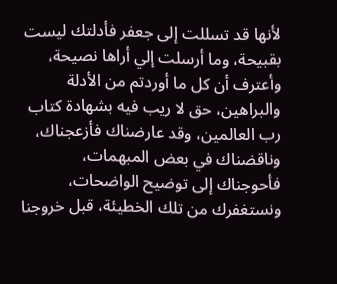لأنها قد تسللت إلى جعفر فأدلتك ليست بقبيحة، وما أرسلت إلي أراها نصيحة، وأعترف أن كل ما أوردتم من الأدلة والبراهين، حق لا ريب فيه بشهادة كتاب رب العالمين، وقد عارضناك فأزعجناك، وناقضناك في بعض المبهمات، فأحوجناك إلى توضيح الواضحات، ونستغفرك من تلك الخطيئة، قبل خروجنا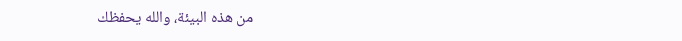من هذه البيئة، والله يحفظك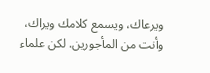ويرعاك، ويسمع كلامك ويراك، وأنت من المأجورين. لكن علماء